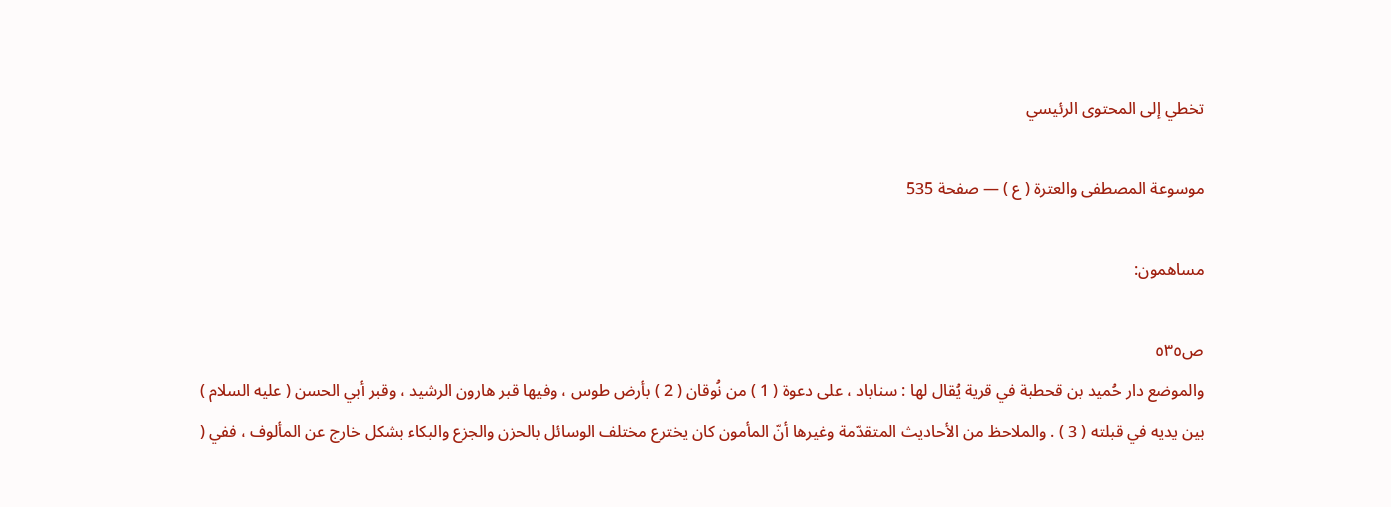تخطي إلى المحتوى الرئيسي

موسوعة المصطفى والعترة ( ع ) — صفحة 535

مساهمون:

ص٥٣٥
والموضع دار حُميد بن قحطبة في قرية يُقال لها : سناباد ، على دعوة ( 1 ) من نُوقان ( 2 ) بأرض طوس ، وفيها قبر هارون الرشيد ، وقبر أبي الحسن ( عليه السلام ) بين يديه في قبلته ( 3 ) . والملاحظ من الأحاديث المتقدّمة وغيرها أنّ المأمون كان يخترع مختلف الوسائل بالحزن والجزع والبكاء بشكل خارج عن المألوف ، ففي (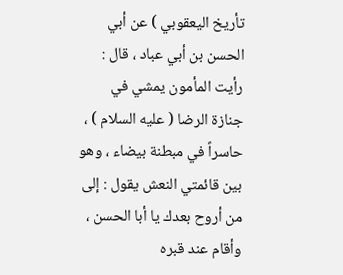تأريخ اليعقوبي ) عن أبي الحسن بن أبي عباد ، قال : رأيت المأمون يمشي في جنازة الرضا ( عليه السلام ) ، حاسراً في مبطنة بيضاء ، وهو بين قائمتي النعش يقول : إلى من أروح بعدك يا أبا الحسن ، وأقام عند قبره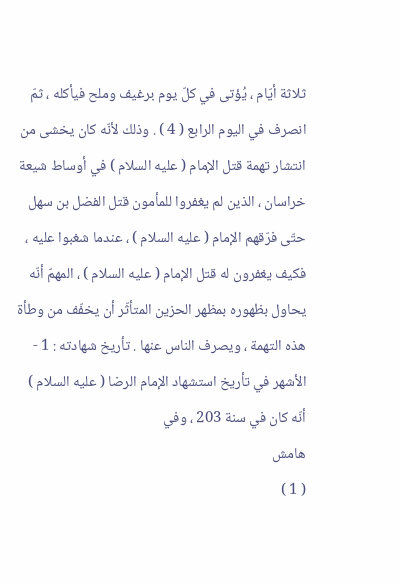ثلاثة أيّام ، يُؤتى في كلّ يوم برغيف وملح فيأكله ، ثمّ انصرف في اليوم الرابع ( 4 ) . وذلك لأنّه كان يخشى من انتشار تهمة قتل الإمام ( عليه السلام ) في أوساط شيعة خراسان ، الذين لم يغفروا للمأمون قتل الفضل بن سهل حتّى فرّقهم الإمام ( عليه السلام ) ، عندما شغبوا عليه ، فكيف يغفرون له قتل الإمام ( عليه السلام ) ، المهمّ أنّه يحاول بظهوره بمظهر الحزين المتأثّر أن يخفّف من وطأة هذه التهمة ، ويصرف الناس عنها . تأريخ شهادته : 1 - الأشهر في تأريخ استشهاد الإمام الرضا ( عليه السلام ) أنّه كان في سنة 203 ، وفي
هامش
( 1 )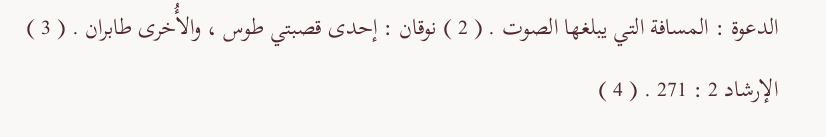الدعوة : المسافة التي يبلغها الصوت . ( 2 ) نوقان : إحدى قصبتي طوس ، والأُخرى طابران . ( 3 ) الإرشاد 2 : 271 . ( 4 )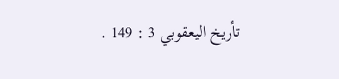تأريخ اليعقوبي 3 : 149 .